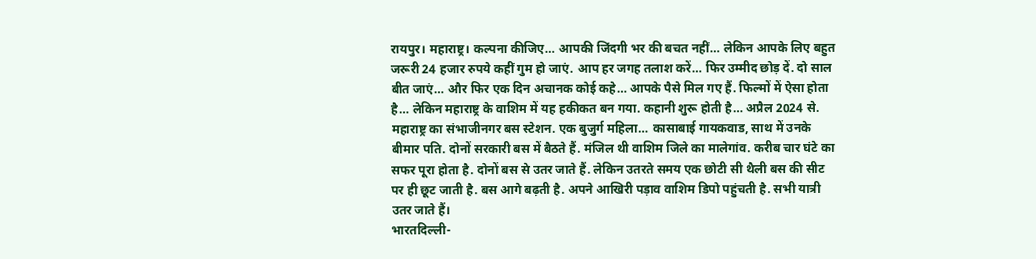रायपुर। महाराष्ट्र। कल्पना कीजिए… आपकी जिंदगी भर की बचत नहीं… लेकिन आपके लिए बहुत जरूरी 24 हजार रुपये कहीं गुम हो जाएं. आप हर जगह तलाश करें… फिर उम्मीद छोड़ दें. दो साल बीत जाएं… और फिर एक दिन अचानक कोई कहे… आपके पैसे मिल गए हैं. फिल्मों में ऐसा होता है… लेकिन महाराष्ट्र के वाशिम में यह हकीकत बन गया. कहानी शुरू होती है… अप्रैल 2024 से. महाराष्ट्र का संभाजीनगर बस स्टेशन. एक बुजुर्ग महिला… कासाबाई गायकवाड, साथ में उनके बीमार पति. दोनों सरकारी बस में बैठते हैं. मंजिल थी वाशिम जिले का मालेगांव. करीब चार घंटे का सफर पूरा होता है. दोनों बस से उतर जाते हैं. लेकिन उतरते समय एक छोटी सी थैली बस की सीट पर ही छूट जाती है. बस आगे बढ़ती है. अपने आखिरी पड़ाव वाशिम डिपो पहुंचती है. सभी यात्री उतर जाते हैं।
भारतदिल्ली-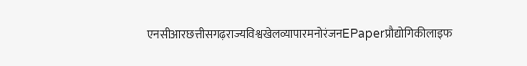एनसीआरछत्तीसगढ़राज्यविश्वखेलव्यापारमनोरंजनEPaperप्रौद्योगिकीलाइफ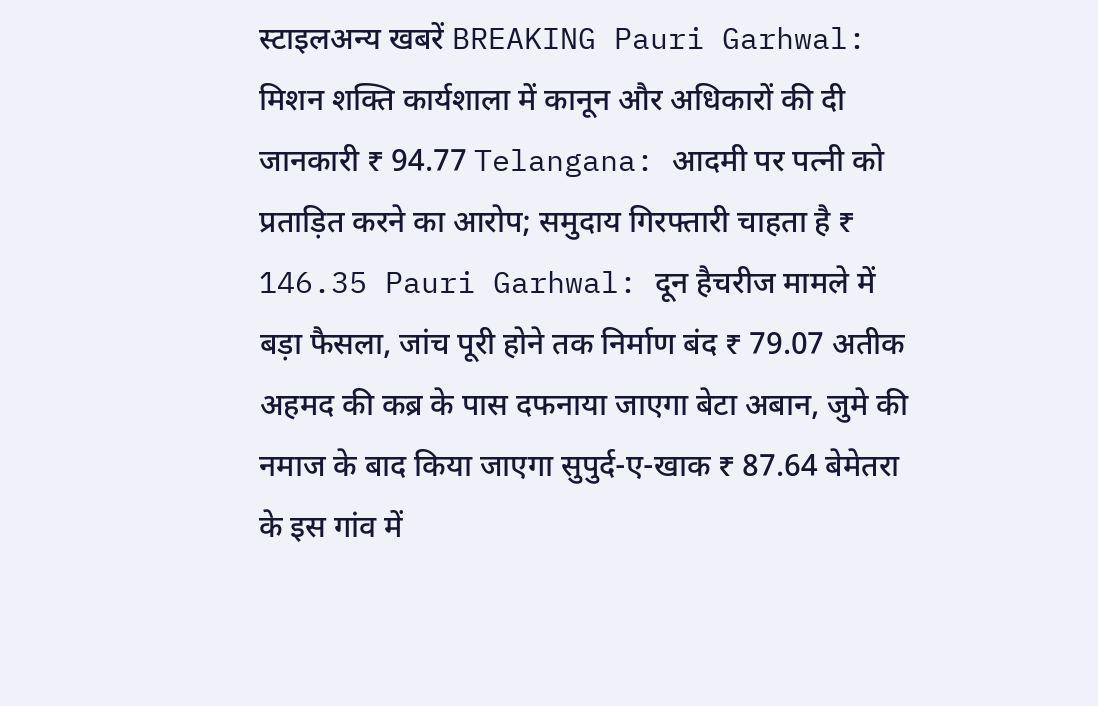स्टाइलअन्य खबरें BREAKING Pauri Garhwal: मिशन शक्ति कार्यशाला में कानून और अधिकारों की दी जानकारी ₹ 94.77 Telangana: आदमी पर पत्नी को प्रताड़ित करने का आरोप; समुदाय गिरफ्तारी चाहता है ₹ 146.35 Pauri Garhwal: दून हैचरीज मामले में बड़ा फैसला, जांच पूरी होने तक निर्माण बंद ₹ 79.07 अतीक अहमद की कब्र के पास दफनाया जाएगा बेटा अबान, जुमे की नमाज के बाद किया जाएगा सुपुर्द-ए-खाक ₹ 87.64 बेमेतरा के इस गांव में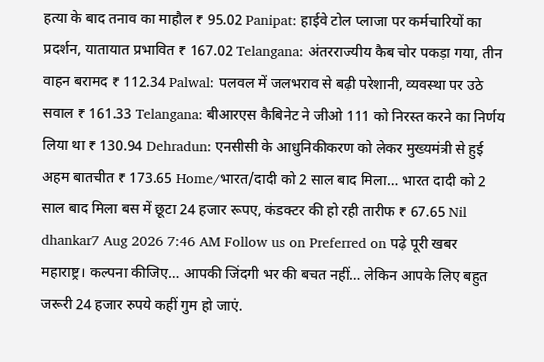हत्या के बाद तनाव का माहौल ₹ 95.02 Panipat: हाईवे टोल प्लाजा पर कर्मचारियों का प्रदर्शन, यातायात प्रभावित ₹ 167.02 Telangana: अंतरराज्यीय कैब चोर पकड़ा गया, तीन वाहन बरामद ₹ 112.34 Palwal: पलवल में जलभराव से बढ़ी परेशानी, व्यवस्था पर उठे सवाल ₹ 161.33 Telangana: बीआरएस कैबिनेट ने जीओ 111 को निरस्त करने का निर्णय लिया था ₹ 130.94 Dehradun: एनसीसी के आधुनिकीकरण को लेकर मुख्यमंत्री से हुई अहम बातचीत ₹ 173.65 Home/भारत/दादी को 2 साल बाद मिला… भारत दादी को 2 साल बाद मिला बस में छूटा 24 हजार रूपए, कंडक्टर की हो रही तारीफ ₹ 67.65 Nil dhankar7 Aug 2026 7:46 AM Follow us on Preferred on पढ़े पूरी खबर महाराष्ट्र। कल्पना कीजिए… आपकी जिंदगी भर की बचत नहीं… लेकिन आपके लिए बहुत जरूरी 24 हजार रुपये कहीं गुम हो जाएं.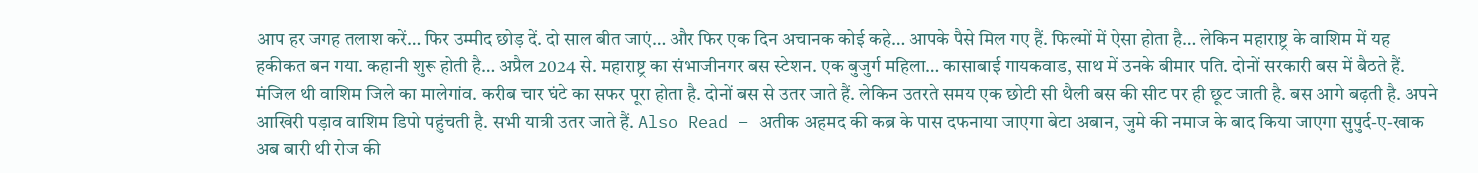आप हर जगह तलाश करें… फिर उम्मीद छोड़ दें. दो साल बीत जाएं… और फिर एक दिन अचानक कोई कहे… आपके पैसे मिल गए हैं. फिल्मों में ऐसा होता है… लेकिन महाराष्ट्र के वाशिम में यह हकीकत बन गया. कहानी शुरू होती है… अप्रैल 2024 से. महाराष्ट्र का संभाजीनगर बस स्टेशन. एक बुजुर्ग महिला… कासाबाई गायकवाड, साथ में उनके बीमार पति. दोनों सरकारी बस में बैठते हैं. मंजिल थी वाशिम जिले का मालेगांव. करीब चार घंटे का सफर पूरा होता है. दोनों बस से उतर जाते हैं. लेकिन उतरते समय एक छोटी सी थैली बस की सीट पर ही छूट जाती है. बस आगे बढ़ती है. अपने आखिरी पड़ाव वाशिम डिपो पहुंचती है. सभी यात्री उतर जाते हैं. Also Read – अतीक अहमद की कब्र के पास दफनाया जाएगा बेटा अबान, जुमे की नमाज के बाद किया जाएगा सुपुर्द-ए-खाक अब बारी थी रोज की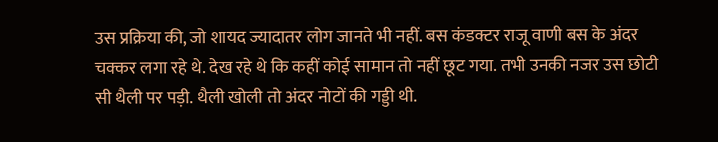उस प्रक्रिया की, जो शायद ज्यादातर लोग जानते भी नहीं. बस कंडक्टर राजू वाणी बस के अंदर चक्कर लगा रहे थे. देख रहे थे कि कहीं कोई सामान तो नहीं छूट गया. तभी उनकी नजर उस छोटी सी थैली पर पड़ी. थैली खोली तो अंदर नोटों की गड्डी थी.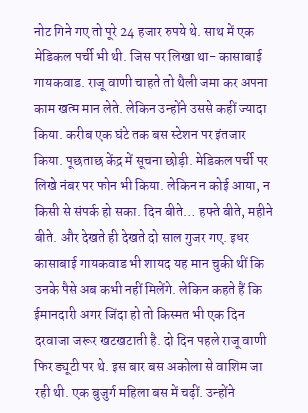नोट गिने गए तो पूरे 24 हजार रुपये थे. साथ में एक मेडिकल पर्ची भी थी. जिस पर लिखा था- कासाबाई गायकवाड. राजू वाणी चाहते तो थैली जमा कर अपना काम खत्म मान लेते. लेकिन उन्होंने उससे कहीं ज्यादा किया. करीब एक घंटे तक बस स्टेशन पर इंतजार किया. पूछताछ केंद्र में सूचना छोड़ी. मेडिकल पर्ची पर लिखे नंबर पर फोन भी किया. लेकिन न कोई आया, न किसी से संपर्क हो सका. दिन बीते… हफ्ते बीते, महीने बीते. और देखते ही देखते दो साल गुजर गए. इधर कासाबाई गायकवाड भी शायद यह मान चुकी थीं कि उनके पैसे अब कभी नहीं मिलेंगे. लेकिन कहते हैं कि ईमानदारी अगर जिंदा हो तो किस्मत भी एक दिन दरवाजा जरूर खटखटाती है. दो दिन पहले राजू वाणी फिर ड्यूटी पर थे. इस बार बस अकोला से वाशिम जा रही थी. एक बुजुर्ग महिला बस में चढ़ीं. उन्होंने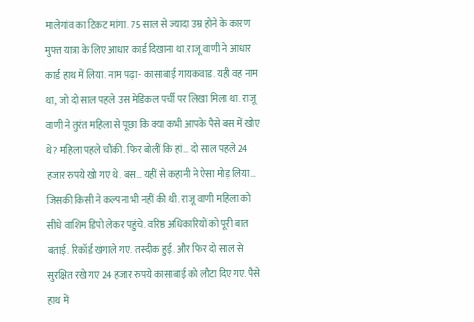मालेगांव का टिकट मांगा. 75 साल से ज्यादा उम्र होने के कारण मुफ्त यात्रा के लिए आधार कार्ड दिखाना था.राजू वाणी ने आधार कार्ड हाथ में लिया. नाम पढ़ा- कासाबाई गायकवाड. यही वह नाम था, जो दो साल पहले उस मेडिकल पर्ची पर लिखा मिला था. राजू वाणी ने तुरंत महिला से पूछा कि क्या कभी आपके पैसे बस में खोए थे? महिला पहले चौंकी. फिर बोलीं कि हां… दो साल पहले 24 हजार रुपये खो गए थे. बस… यहीं से कहानी ने ऐसा मोड़ लिया… जिसकी किसी ने कल्पना भी नहीं की थी. राजू वाणी महिला को सीधे वाशिम डिपो लेकर पहुंचे. वरिष्ठ अधिकारियों को पूरी बात बताई. रिकॉर्ड खंगाले गए. तस्दीक हुई. और फिर दो साल से सुरक्षित रखे गए 24 हजार रुपये कासाबाई को लौटा दिए गए. पैसे हाथ में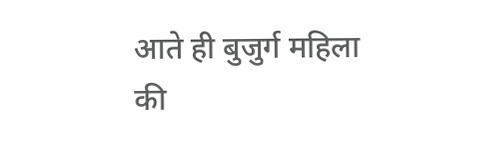आते ही बुजुर्ग महिला की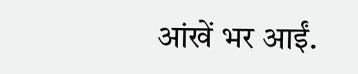आंखें भर आईं.